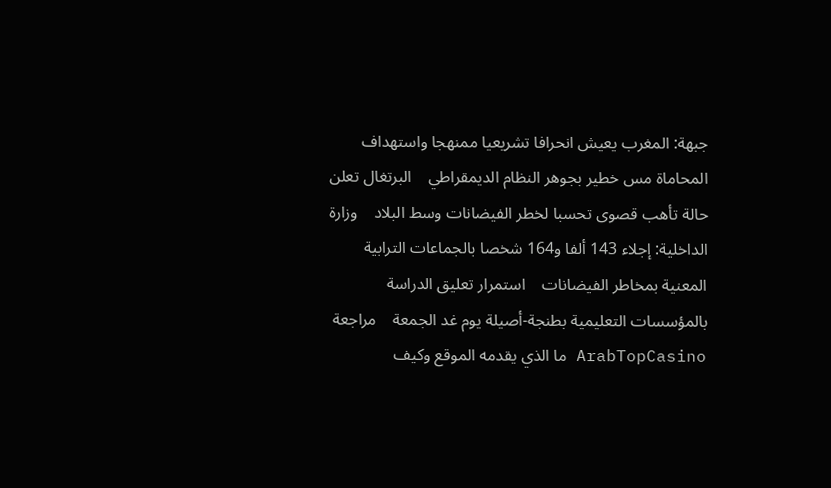جبهة: المغرب يعيش انحرافا تشريعيا ممنهجا واستهداف المحاماة مس خطير بجوهر النظام الديمقراطي    البرتغال تعلن حالة تأهب قصوى تحسبا لخطر الفيضانات وسط البلاد    وزارة الداخلية: إجلاء 143 ألفا و164 شخصا بالجماعات الترابية المعنية بمخاطر الفيضانات    استمرار تعليق الدراسة بالمؤسسات التعليمية بطنجة-أصيلة يوم غد الجمعة    مراجعة ArabTopCasino ما الذي يقدمه الموقع وكيف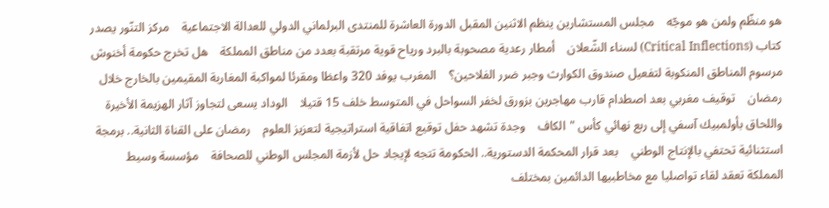هو منظّم ولمن هو موجّه    مجلس المستشارين ينظم الاثنين المقبل الدورة العاشرة للمنتدى البرلماني الدولي للعدالة الاجتماعية    مركز التنّور يصدر كتاب (Critical Inflections) لسناء الشّعلان    أمطار رعدية مصحوبة بالبرد ورياح قوية مرتقبة بعدد من مناطق المملكة    هل تخرج حكومة أخنوش مرسوم المناطق المنكوبة لتفعيل صندوق الكوارث وجبر ضرر الفلاحين؟    المغرب يوفد 320 واعظا ومقرئا لمواكبة المغاربة المقيمين بالخارج خلال رمضان    توقيف مغربي بعد اصطدام قارب مهاجرين بزورق لخفر السواحل في المتوسط خلف 15 قتيلا    الوداد يسعى لتجاوز آثار الهزيمة الأخيرة واللحاق بأولمبيك آسفي إلى ربع نهائي كأس "الكاف    وجدة تشهد حفل توقيع اتفاقية استراتيجية لتعزيز العلوم    رمضان على القناة الثانية.. برمجة استثنائية تحتفي بالإنتاج الوطني    بعد قرار المحكمة الدستورية.. الحكومة تتجه لإيجاد حل لأزمة المجلس الوطني للصحافة    مؤسسة وسيط المملكة تعقد لقاء تواصليا مع مخاطبيها الدائمين بمختلف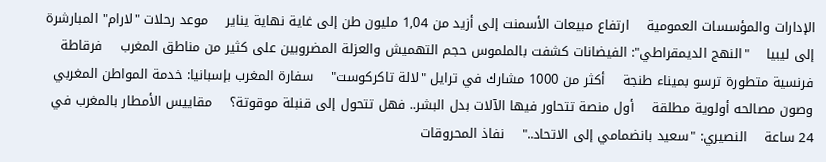الإدارات والمؤسسات العمومية    ارتفاع مبيعات الأسمنت إلى أزيد من 1,04 مليون طن إلى غاية نهاية يناير    موعد رحلات "لارام" المبارشرة إلى ليبيا    "النهج الديمقراطي": الفيضانات كشفت بالملموس حجم التهميش والعزلة المضروبين على كثير من مناطق المغرب    فرقاطة فرنسية متطورة ترسو بميناء طنجة    أكثر من 1000 مشارك في ترايل "لالة تاكركوست"    سفارة المغرب بإسبانيا: خدمة المواطن المغربي وصون مصالحه أولوية مطلقة    أول منصة تتحاور فيها الآلات بدل البشر.. فهل تتحول إلى قنبلة موقوتة؟    مقاييس الأمطار بالمغرب في 24 ساعة    النصيري: "سعيد بانضمامي إلى الاتحاد.."    نفاذ المحروقات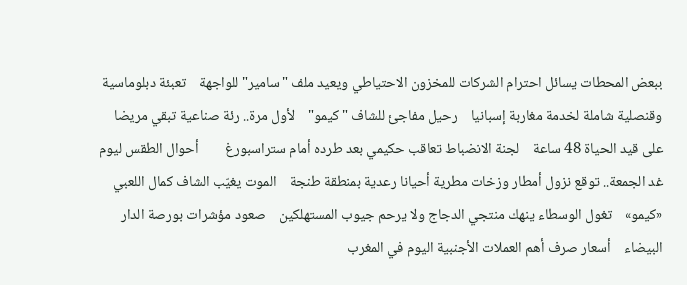ببعض المحطات يسائل احترام الشركات للمخزون الاحتياطي ويعيد ملف "سامير" للواجهة    تعبئة دبلوماسية وقنصلية شاملة لخدمة مغاربة إسبانيا    رحيل مفاجئ للشاف "كيمو"    لأول مرة.. رئة صناعية تبقي مريضا على قيد الحياة 48 ساعة    لجنة الانضباط تعاقب حكيمي بعد طرده أمام ستراسبورغ        أحوال الطقس ليوم غد الجمعة.. توقع نزول أمطار وزخات مطرية أحيانا رعدية بمنطقة طنجة    الموت يغيّب الشاف كمال اللعبي «كيمو»    تغول الوسطاء ينهك منتجي الدجاج ولا يرحم جيوب المستهلكين    صعود مؤشرات بورصة الدار البيضاء    أسعار صرف أهم العملات الأجنبية اليوم في المغرب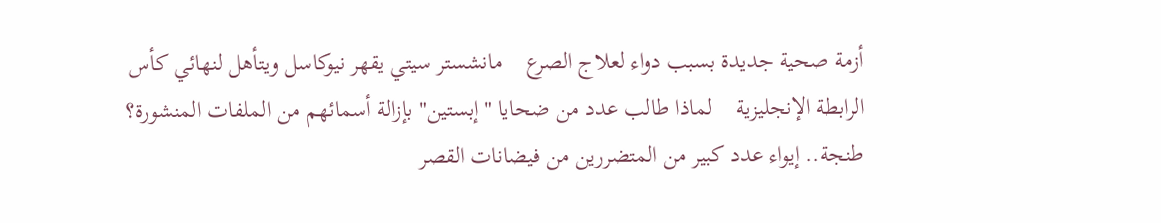أزمة صحية جديدة بسبب دواء لعلاج الصرع    مانشستر سيتي يقهر نيوكاسل ويتأهل لنهائي كأس الرابطة الإنجليزية    لماذا طالب عدد من ضحايا "إبستين" بإزالة أسمائهم من الملفات المنشورة؟        طنجة.. إيواء عدد كبير من المتضررين من فيضانات القصر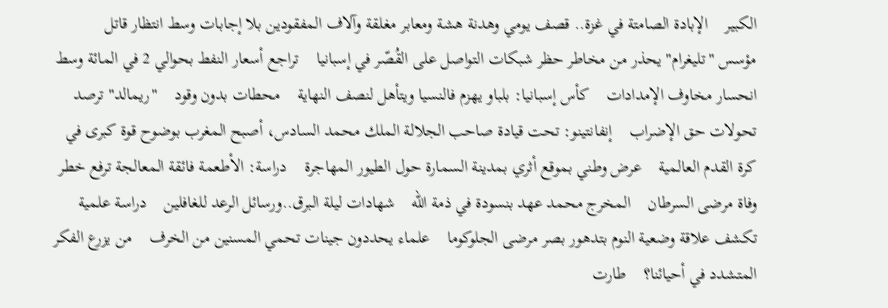الكبير    الإبادة الصامتة في غزة.. قصف يومي وهدنة هشة ومعابر مغلقة وآلاف المفقودين بلا إجابات وسط انتظار قاتل    مؤسس "تليغرام" يحذر من مخاطر حظر شبكات التواصل على القُصّر في إسبانيا    تراجع أسعار النفط بحوالي 2 في المائة وسط انحسار مخاوف الإمدادات    كأس إسبانيا: بلباو يهزم فالنسيا ويتأهل لنصف النهاية    محطات بدون وقود    "ريمالد" ترصد تحولات حق الإضراب    إنفانتينو: تحت قيادة صاحب الجلالة الملك محمد السادس، أصبح المغرب بوضوح قوة كبرى في كرة القدم العالمية    عرض وطني بموقع أثري بمدينة السمارة حول الطيور المهاجرة    دراسة: الأطعمة فائقة المعالجة ترفع خطر وفاة مرضى السرطان    المخرج محمد عهد بنسودة في ذمة الله    شهادات ليلة البرق..ورسائل الرعد للغافلين    دراسة علمية تكشف علاقة وضعية النوم بتدهور بصر مرضى الجلوكوما    علماء يحددون جينات تحمي المسنين من الخرف    من يزرع الفكر المتشدد في أحيائنا؟    طارت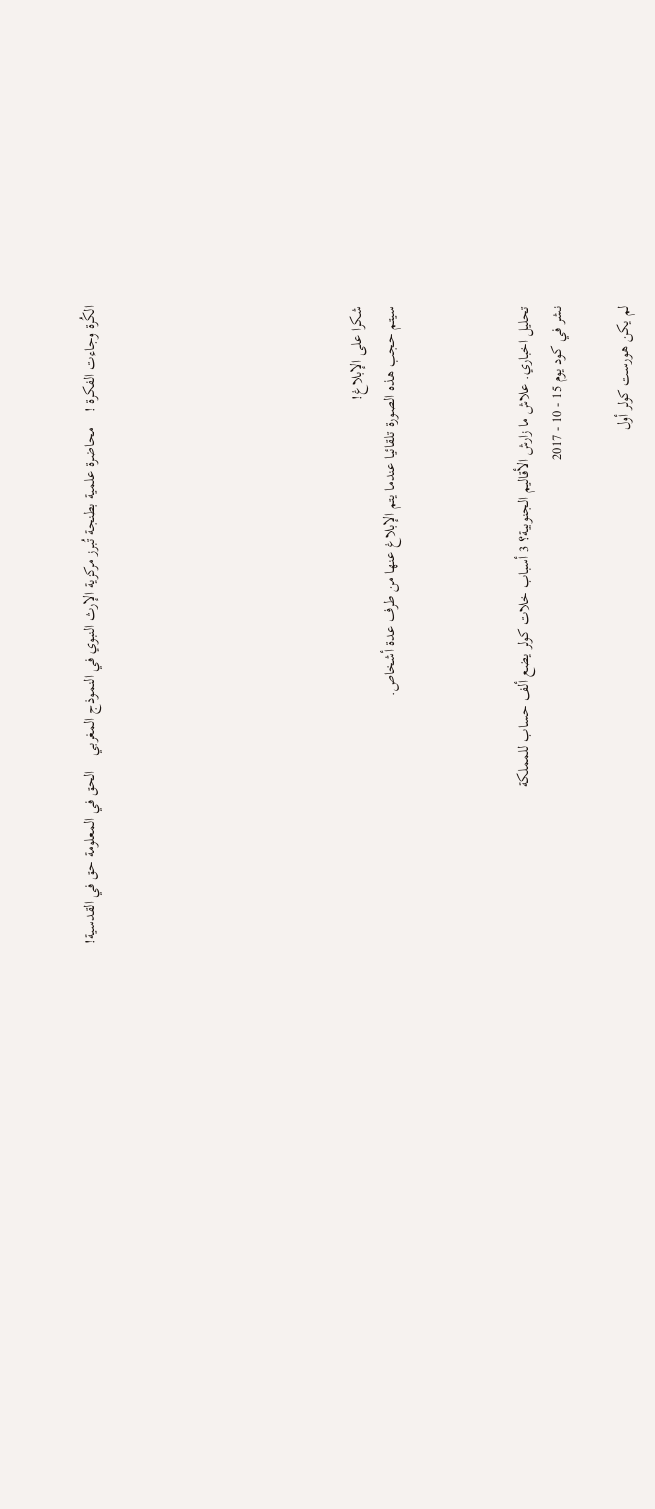الكُرة وجاءت الفكرة !    محاضرة علمية بطنجة تُبرز مركزية الإرث النبوي في النموذج المغربي    الحق في المعلومة حق في القدسية!







شكرا على الإبلاغ!
سيتم حجب هذه الصورة تلقائيا عندما يتم الإبلاغ عنها من طرف عدة أشخاص.



تحليل اخباري. علاش ما زارش الأقاليم الجنوبية؟ 3 أسباب خلات كولر يضع ألف حساب للمملكة
نشر في كود يوم 15 - 10 - 2017

لم يكن هورست كولر أول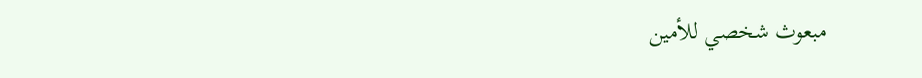مبعوث شخصي للأمين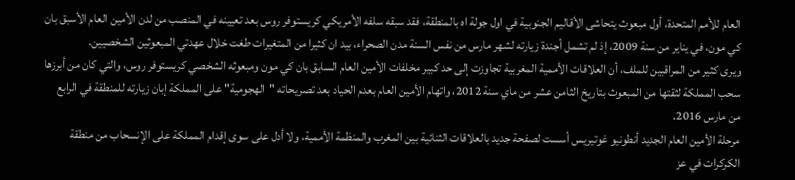العام للأمم المتحدة، أول مبعوث يتحاشى الأقاليم الجنوبية في اول جولة اه بالمنطقة، فقد سبقه سلفه الأمريكي كريستوفر روس بعد تعيينه في المنصب من لدن الأمين العام الأسبق بان كي مون، في يناير من سنة 2009، إذ لم تشمل أجندة زيارته لشهر مارس من نفس السنة مدن الصحراء، بيد ان كثيرا من المتغيرات طغت خلال عهدتي المبعوثين الشخصيين.
ويرى كثير من المراقبين للملف، أن العلاقات الأممية المغربية تجاوزت إلى حد كبير مخلفات الأمين العام السابق بان كي مون ومبعوثه الشخصي كريستوفر روس، والتي كان من أبرزها سحب المملكة لثقتها من المبعوث بتاريخ الثامن عشر من ماي سنة 2012، واتهام الأمين العام بعدم الحياد بعد تصريحاته "الهجومية" على المملكة إبان زيارته للمنطقة في الرابع من مارس 2016.
مرحلة الأمين العام الجديد أنطونيو غوتيريس أسست لصفحة جديد بالعلاقات الثنائية بين المغرب والمنظمة الأممية، ولا أدل على سوى إقدام المملكة على الإنسحاب من منطقة الكركرات في عز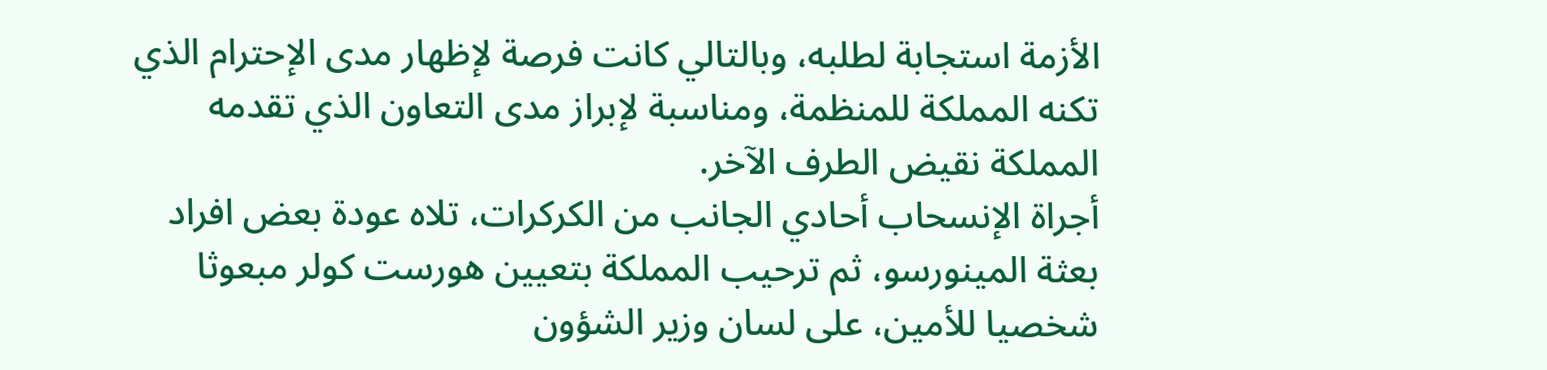الأزمة استجابة لطلبه، وبالتالي كانت فرصة لإظهار مدى الإحترام الذي تكنه المملكة للمنظمة، ومناسبة لإبراز مدى التعاون الذي تقدمه المملكة نقيض الطرف الآخر.
أجراة الإنسحاب أحادي الجانب من الكركرات، تلاه عودة بعض افراد بعثة المينورسو، ثم ترحيب المملكة بتعيين هورست كولر مبعوثا شخصيا للأمين، على لسان وزير الشؤون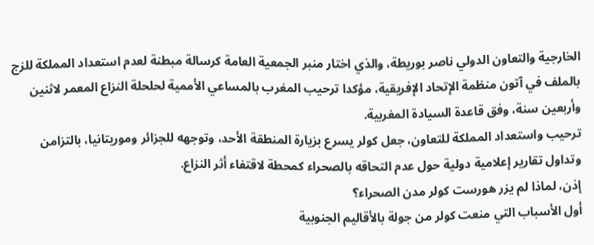الخارجية والتعاون الدولي ناصر بوريطة، والذي اختار منبر الجمعية العامة كرسالة مبطنة لعدم استعداد المملكة للزج بالملف في آتون منظمة الإتحاد الإفريقية، مؤكدا ترحيب المغرب بالمساعي الأممية لحلحلة النزاع المعمر لاثنين وأربعين سنة، وفق قاعدة السيادة المغربية.
ترحيب واستعداد المملكة للتعاون، جعل كولر يسرع بزيارة المنطقة الأحد، وتوجهه للجزائر وموريتانيا، بالتزامن وتداول تقارير إعلامية دولية حول عدم التحاقه بالصحراء كمحطة لاقتفاء أثر النزاع.
إذن، لماذا لم يزر هورست كولر مدن الصحراء؟
أول الأسباب التي منعت كولر من جولة بالأقاليم الجنوبية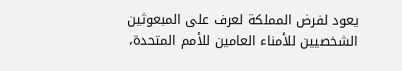يعود لفرض المملكة لعرف على المبعوثين الشخصيين للأمناء العامين للأمم المتحدة،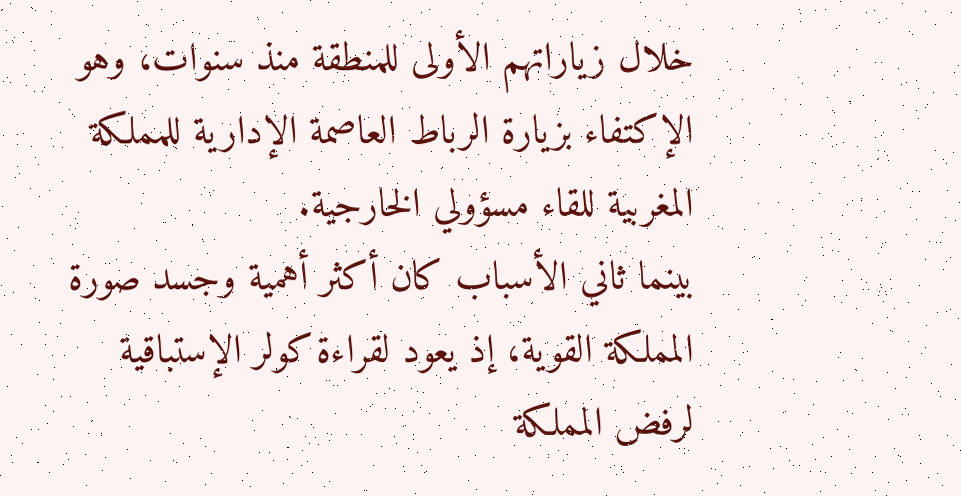خلال زياراتهم الأولى للمنطقة منذ سنوات، وهو الإكتفاء بزيارة الرباط العاصمة الإدارية للمملكة المغربية للقاء مسؤولي الخارجية.
بينما ثاني الأسباب كان أكثر أهمية وجسد صورة المملكة القوية، إذ يعود لقراءة كولر الإستباقية لرفض المملكة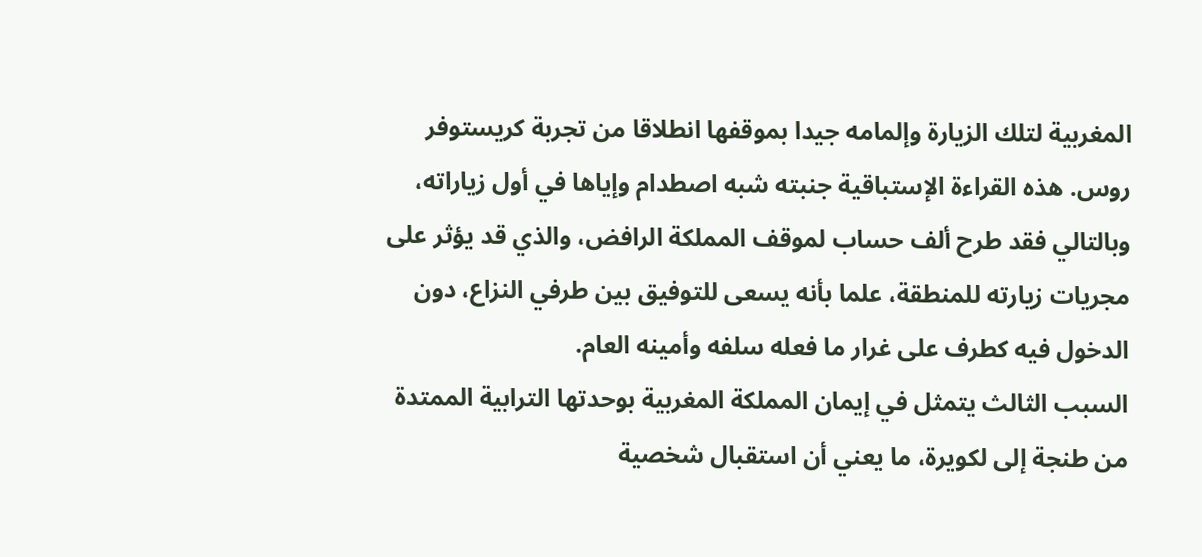المغربية لتلك الزيارة وإلمامه جيدا بموقفها انطلاقا من تجربة كريستوفر روس. هذه القراءة الإستباقية جنبته شبه اصطدام وإياها في أول زياراته، وبالتالي فقد طرح ألف حساب لموقف المملكة الرافض، والذي قد يؤثر على مجريات زيارته للمنطقة، علما بأنه يسعى للتوفيق بين طرفي النزاع، دون الدخول فيه كطرف على غرار ما فعله سلفه وأمينه العام.
السبب الثالث يتمثل في إيمان المملكة المغربية بوحدتها الترابية الممتدة من طنجة إلى لكويرة، ما يعني أن استقبال شخصية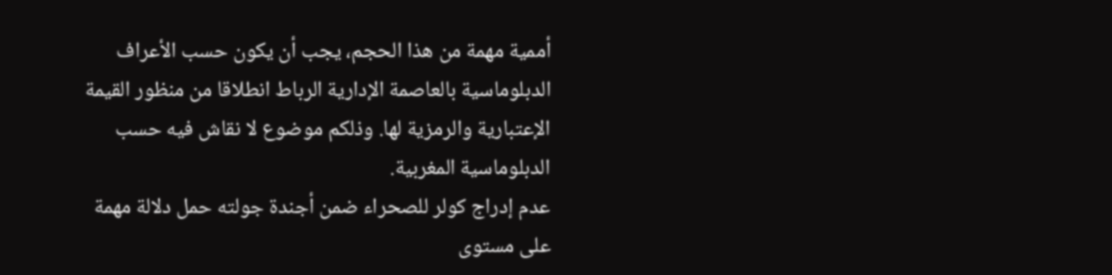أممية مهمة من هذا الحجم، يجب أن يكون حسب الأعراف الدبلوماسية بالعاصمة الإدارية الرباط انطلاقا من منظور القيمة الإعتبارية والرمزية لها. وذلكم موضوع لا نقاش فيه حسب الدبلوماسية المغربية.
عدم إدراج كولر للصحراء ضمن أجندة جولته حمل دلالة مهمة على مستوى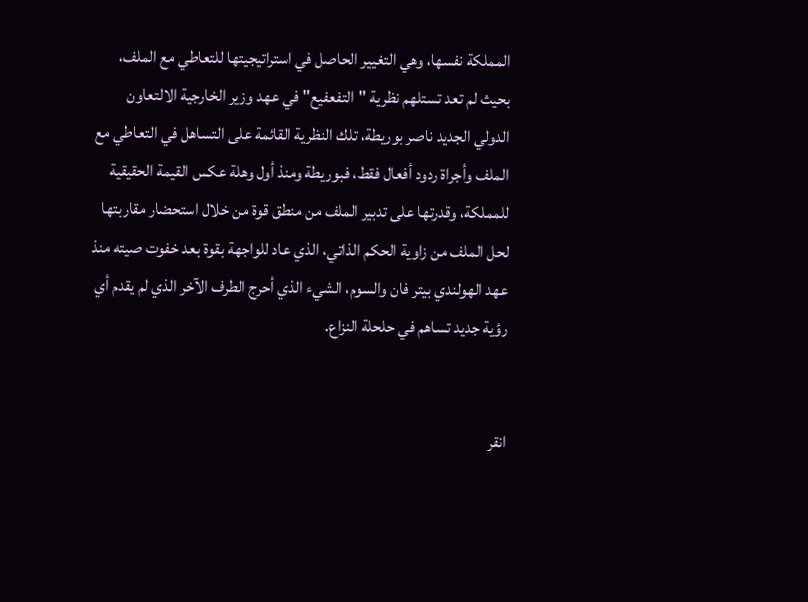المملكة نفسها، وهي التغيير الحاصل في استراتيجيتها للتعاطي مع الملف، بحيث لم تعد تستلهم نظرية "التفعفيع" في عهد وزير الخارجية الالتعاون الدولي الجديد ناصر بوريطة، تلك النظرية القائمة على التساهل في التعاطي مع الملف وأجراة ردود أفعال فقط، فبوريطة ومنذ أول وهلة عكس القيمة الحقيقية للمملكة، وقدرتها على تدبير الملف من منطق قوة من خلال استحضار مقاربتها لحل الملف من زاوية الحكم الذاتي، الذي عاد للواجهة بقوة بعد خفوت صيته منذ عهد الهولندي بيتر فان والسوم، الشيء الذي أحرج الطرف الآخر الذي لم يقدم أي رؤية جديد تساهم في حلحلة النزاع.


انقر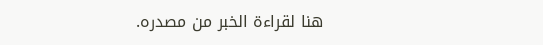هنا لقراءة الخبر من مصدره.